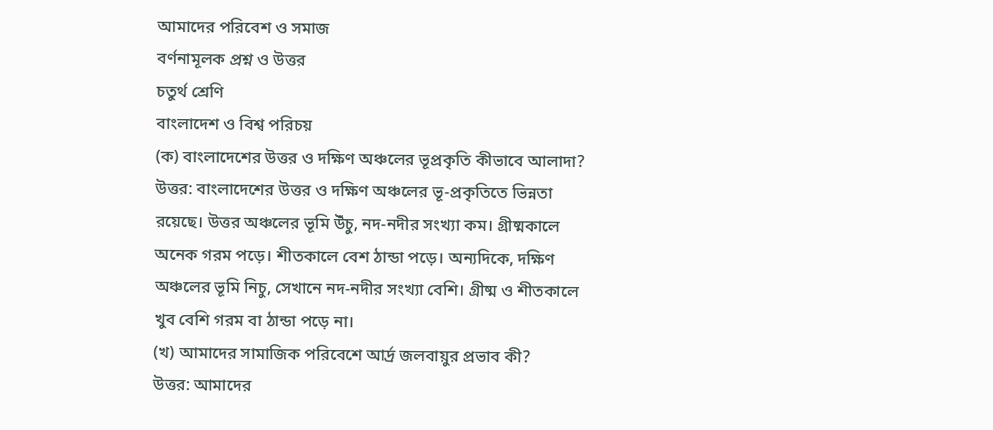আমাদের পরিবেশ ও সমাজ
বর্ণনামূলক প্রশ্ন ও উত্তর
চতুর্থ শ্রেণি
বাংলাদেশ ও বিশ্ব পরিচয়
(ক) বাংলাদেশের উত্তর ও দক্ষিণ অঞ্চলের ভূপ্রকৃতি কীভাবে আলাদা?
উত্তর: বাংলাদেশের উত্তর ও দক্ষিণ অঞ্চলের ভূ-প্রকৃতিতে ভিন্নতা রয়েছে। উত্তর অঞ্চলের ভূমি উঁচু, নদ-নদীর সংখ্যা কম। গ্রীষ্মকালে অনেক গরম পড়ে। শীতকালে বেশ ঠান্ডা পড়ে। অন্যদিকে, দক্ষিণ অঞ্চলের ভূমি নিচু, সেখানে নদ-নদীর সংখ্যা বেশি। গ্রীষ্ম ও শীতকালে খুব বেশি গরম বা ঠান্ডা পড়ে না।
(খ) আমাদের সামাজিক পরিবেশে আর্দ্র জলবায়ুর প্রভাব কী?
উত্তর: আমাদের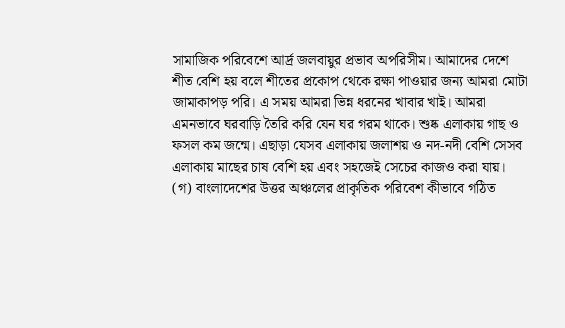সামাজিক পরিবেশে আর্দ্র জলবায়ুর প্রভাব অপরিসীম। আমাদের দেশে শীত বেশি হয় বলে শীতের প্রকোপ থেকে রক্ষা পাওয়ার জন্য আমরা মোটা জামাকাপড় পরি। এ সময় আমরা ভিন্ন ধরনের খাবার খাই। আমরা এমনভাবে ঘরবাড়ি তৈরি করি যেন ঘর গরম থাকে। শুষ্ক এলাকায় গাছ ও ফসল কম জন্মে। এছাড়া যেসব এলাকায় জলাশয় ও নদ-নদী বেশি সেসব এলাকায় মাছের চাষ বেশি হয় এবং সহজেই সেচের কাজও করা যায়।
(গ) বাংলাদেশের উত্তর অঞ্চলের প্রাকৃতিক পরিবেশ কীভাবে গঠিত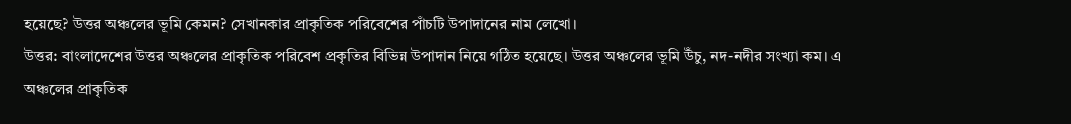হয়েছে? উত্তর অঞ্চলের ভূমি কেমন? সেখানকার প্রাকৃতিক পরিবেশের পাঁচটি উপাদানের নাম লেখো।
উত্তর: বাংলাদেশের উত্তর অঞ্চলের প্রাকৃতিক পরিবেশ প্রকৃতির বিভিন্ন উপাদান নিয়ে গঠিত হয়েছে। উত্তর অঞ্চলের ভূমি উঁচু, নদ-নদীর সংখ্যা কম। এ অঞ্চলের প্রাকৃতিক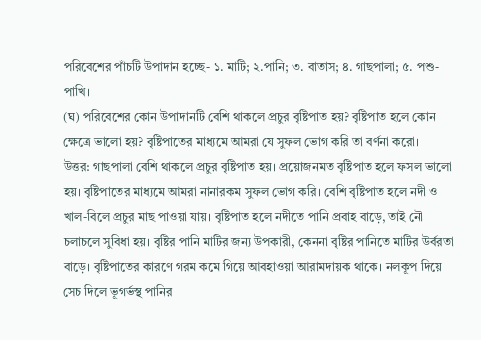পরিবেশের পাঁচটি উপাদান হচ্ছে- ১. মাটি; ২.পানি; ৩. বাতাস; ৪. গাছপালা; ৫. পশু-পাখি।
(ঘ) পরিবেশের কোন উপাদানটি বেশি থাকলে প্রচুর বৃষ্টিপাত হয়? বৃষ্টিপাত হলে কোন ক্ষেত্রে ভালো হয়? বৃষ্টিপাতের মাধ্যমে আমরা যে সুফল ভোগ করি তা বর্ণনা করো।
উত্তর: গাছপালা বেশি থাকলে প্রচুর বৃষ্টিপাত হয়। প্রয়োজনমত বৃষ্টিপাত হলে ফসল ভালো হয়। বৃষ্টিপাতের মাধ্যমে আমরা নানারকম সুফল ভোগ করি। বেশি বৃষ্টিপাত হলে নদী ও খাল-বিলে প্রচুর মাছ পাওয়া যায়। বৃষ্টিপাত হলে নদীতে পানি প্রবাহ বাড়ে, তাই নৌ চলাচলে সুবিধা হয়। বৃষ্টির পানি মাটির জন্য উপকারী, কেননা বৃষ্টির পানিতে মাটির উর্বরতা বাড়ে। বৃষ্টিপাতের কারণে গরম কমে গিয়ে আবহাওয়া আরামদায়ক থাকে। নলকূপ দিয়ে সেচ দিলে ভূগর্ভস্থ পানির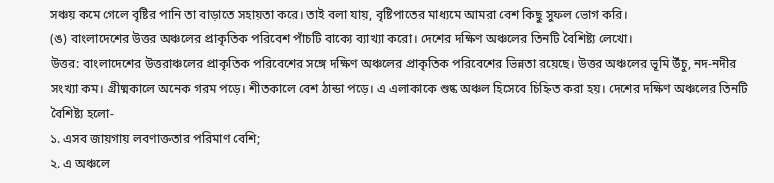সঞ্চয় কমে গেলে বৃষ্টির পানি তা বাড়াতে সহায়তা করে। তাই বলা যায়, বৃষ্টিপাতের মাধ্যমে আমরা বেশ কিছু সুফল ভোগ করি।
(ঙ) বাংলাদেশের উত্তর অঞ্চলের প্রাকৃতিক পরিবেশ পাঁচটি বাক্যে ব্যাখ্যা করো। দেশের দক্ষিণ অঞ্চলের তিনটি বৈশিষ্ট্য লেখো।
উত্তর: বাংলাদেশের উত্তরাঞ্চলের প্রাকৃতিক পরিবেশের সঙ্গে দক্ষিণ অঞ্চলের প্রাকৃতিক পরিবেশের ভিন্নতা রয়েছে। উত্তর অঞ্চলের ভূমি উঁচু, নদ-নদীর সংখ্যা কম। গ্রীষ্মকালে অনেক গরম পড়ে। শীতকালে বেশ ঠান্ডা পড়ে। এ এলাকাকে শুষ্ক অঞ্চল হিসেবে চিহ্নিত করা হয়। দেশের দক্ষিণ অঞ্চলের তিনটি বৈশিষ্ট্য হলো-
১. এসব জায়গায় লবণাক্ততার পরিমাণ বেশি;
২. এ অঞ্চলে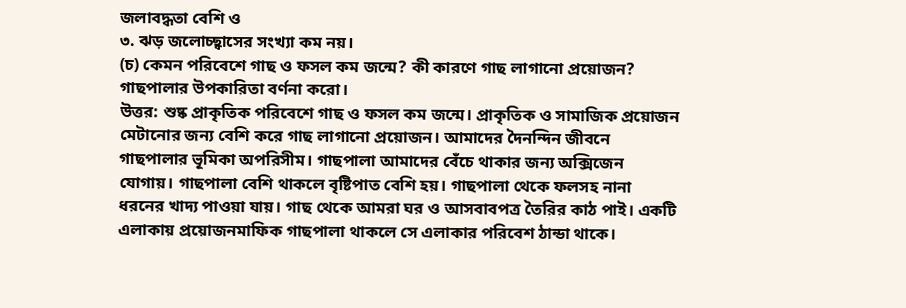জলাবদ্ধতা বেশি ও
৩. ঝড় জলোচ্ছ্বাসের সংখ্যা কম নয়।
(চ) কেমন পরিবেশে গাছ ও ফসল কম জন্মে? কী কারণে গাছ লাগানো প্রয়োজন? গাছপালার উপকারিতা বর্ণনা করো।
উত্তর: শুষ্ক প্রাকৃতিক পরিবেশে গাছ ও ফসল কম জন্মে। প্রাকৃতিক ও সামাজিক প্রয়োজন মেটানোর জন্য বেশি করে গাছ লাগানো প্রয়োজন। আমাদের দৈনন্দিন জীবনে গাছপালার ভূমিকা অপরিসীম। গাছপালা আমাদের বেঁচে থাকার জন্য অক্সিজেন যোগায়। গাছপালা বেশি থাকলে বৃষ্টিপাত বেশি হয়। গাছপালা থেকে ফলসহ নানা ধরনের খাদ্য পাওয়া যায়। গাছ থেকে আমরা ঘর ও আসবাবপত্র তৈরির কাঠ পাই। একটি এলাকায় প্রয়োজনমাফিক গাছপালা থাকলে সে এলাকার পরিবেশ ঠান্ডা থাকে।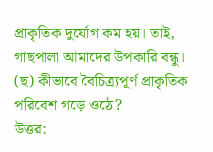প্রাকৃতিক দুর্যোগ কম হয়। তাই, গাছপালা আমাদের উপকারি বন্ধু।
(ছ) কীভাবে বৈচিত্র্যপূর্ণ প্রাকৃতিক পরিবেশ গড়ে ওঠে?
উত্তর: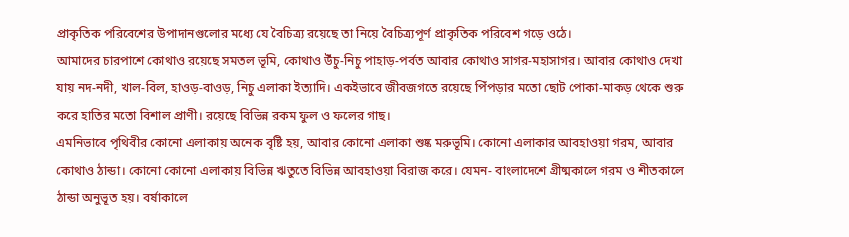প্রাকৃতিক পরিবেশের উপাদানগুলোর মধ্যে যে বৈচিত্র্য রয়েছে তা নিয়ে বৈচিত্র্যপূর্ণ প্রাকৃতিক পরিবেশ গড়ে ওঠে।
আমাদের চারপাশে কোথাও রয়েছে সমতল ভূমি, কোথাও উঁচু-নিচু পাহাড়-পর্বত আবার কোথাও সাগর-মহাসাগর। আবার কোথাও দেখা যায় নদ-নদী, খাল-বিল, হাওড়-বাওড়, নিচু এলাকা ইত্যাদি। একইভাবে জীবজগতে রয়েছে পিঁপড়ার মতো ছোট পোকা-মাকড় থেকে শুরু করে হাতির মতো বিশাল প্রাণী। রয়েছে বিভিন্ন রকম ফুল ও ফলের গাছ।
এমনিভাবে পৃথিবীর কোনো এলাকায় অনেক বৃষ্টি হয়, আবার কোনো এলাকা শুষ্ক মরুভূমি। কোনো এলাকার আবহাওয়া গরম, আবার কোথাও ঠান্ডা। কোনো কোনো এলাকায় বিভিন্ন ঋতুতে বিভিন্ন আবহাওয়া বিরাজ করে। যেমন- বাংলাদেশে গ্রীষ্মকালে গরম ও শীতকালে ঠান্ডা অনুভূত হয়। বর্ষাকালে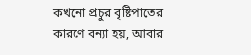কখনো প্রচুর বৃষ্টিপাতের কারণে বন্যা হয়, আবার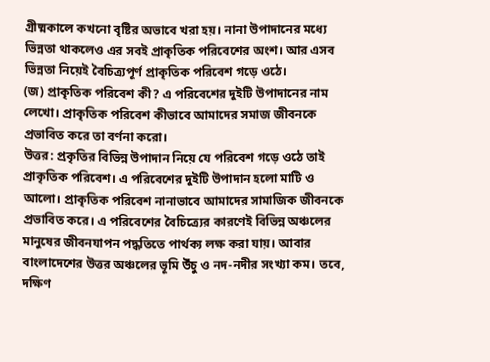গ্রীষ্মকালে কখনো বৃষ্টির অভাবে খরা হয়। নানা উপাদানের মধ্যে ভিন্নতা থাকলেও এর সবই প্রাকৃতিক পরিবেশের অংশ। আর এসব ভিন্নতা নিয়েই বৈচিত্র্যপূর্ণ প্রাকৃতিক পরিবেশ গড়ে ওঠে।
(জ) প্রাকৃতিক পরিবেশ কী? এ পরিবেশের দুইটি উপাদানের নাম লেখো। প্রাকৃতিক পরিবেশ কীভাবে আমাদের সমাজ জীবনকে প্রভাবিত করে তা বর্ণনা করো।
উত্তর: প্রকৃতির বিভিন্ন উপাদান নিয়ে যে পরিবেশ গড়ে ওঠে তাই প্রাকৃতিক পরিবেশ। এ পরিবেশের দুইটি উপাদান হলো মাটি ও আলো। প্রাকৃতিক পরিবেশ নানাভাবে আমাদের সামাজিক জীবনকে প্রভাবিত করে। এ পরিবেশের বৈচিত্র্যের কারণেই বিভিন্ন অঞ্চলের মানুষের জীবনযাপন পদ্ধতিতে পার্থক্য লক্ষ করা যায়। আবার বাংলাদেশের উত্তর অঞ্চলের ভূমি উঁচু ও নদ-নদীর সংখ্যা কম। তবে, দক্ষিণ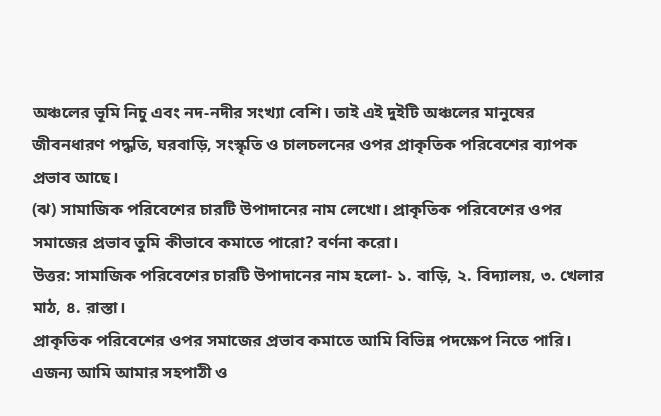অঞ্চলের ভূমি নিচু এবং নদ-নদীর সংখ্যা বেশি। তাই এই দুইটি অঞ্চলের মানুষের জীবনধারণ পদ্ধতি, ঘরবাড়ি, সংস্কৃতি ও চালচলনের ওপর প্রাকৃতিক পরিবেশের ব্যাপক প্রভাব আছে।
(ঝ) সামাজিক পরিবেশের চারটি উপাদানের নাম লেখো। প্রাকৃতিক পরিবেশের ওপর সমাজের প্রভাব তুমি কীভাবে কমাতে পারো? বর্ণনা করো।
উত্তর: সামাজিক পরিবেশের চারটি উপাদানের নাম হলো- ১. বাড়ি, ২. বিদ্যালয়, ৩. খেলার মাঠ, ৪. রাস্তা।
প্রাকৃতিক পরিবেশের ওপর সমাজের প্রভাব কমাতে আমি বিভিন্ন পদক্ষেপ নিতে পারি। এজন্য আমি আমার সহপাঠী ও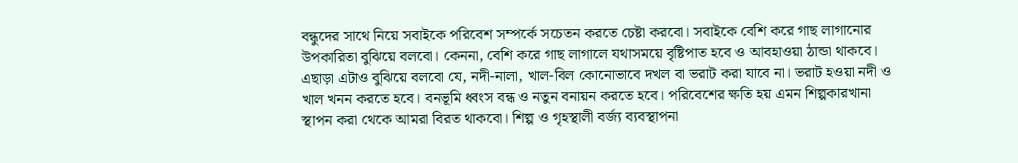বন্ধুদের সাথে নিয়ে সবাইকে পরিবেশ সম্পর্কে সচেতন করতে চেষ্টা করবো। সবাইকে বেশি করে গাছ লাগানোর উপকারিতা বুঝিয়ে বলবো। কেননা, বেশি করে গাছ লাগালে যথাসময়ে বৃষ্টিপাত হবে ও আবহাওয়া ঠান্ডা থাকবে। এছাড়া এটাও বুঝিয়ে বলবো যে, নদী-নালা, খাল-বিল কোনোভাবে দখল বা ভরাট করা যাবে না। ভরাট হওয়া নদী ও খাল খনন করতে হবে। বনভূমি ধ্বংস বন্ধ ও নতুন বনায়ন করতে হবে। পরিবেশের ক্ষতি হয় এমন শিল্পকারখানা স্থাপন করা থেকে আমরা বিরত থাকবো। শিল্প ও গৃহস্থালী বর্জ্য ব্যবস্থাপনা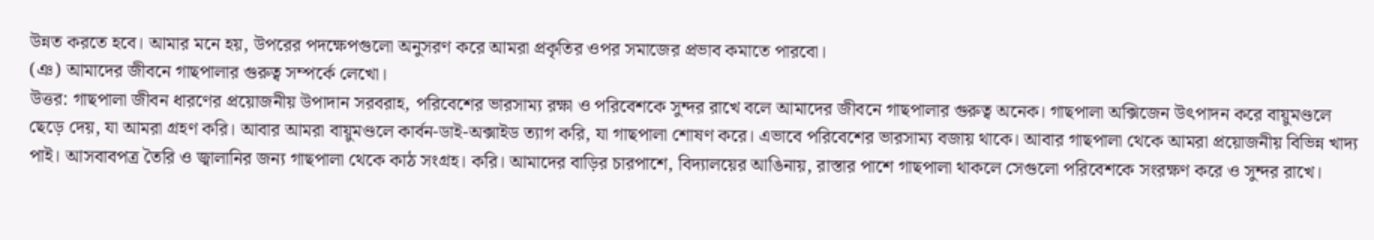উন্নত করতে হবে। আমার মনে হয়, উপরের পদক্ষেপগুলো অনুসরণ করে আমরা প্রকৃতির ওপর সমাজের প্রভাব কমাতে পারবো।
(ঞ) আমাদের জীবনে গাছপালার গুরুত্ব সম্পর্কে লেখো।
উত্তর: গাছপালা জীবন ধারণের প্রয়োজনীয় উপাদান সরবরাহ, পরিবেশের ভারসাম্য রক্ষা ও পরিবেশকে সুন্দর রাখে বলে আমাদের জীবনে গাছপালার গুরুত্ব অনেক। গাছপালা অক্সিজেন উৎপাদন করে বায়ুমণ্ডলে ছেড়ে দেয়, যা আমরা গ্রহণ করি। আবার আমরা বায়ুমণ্ডলে কার্বন-ডাই-অক্সাইড ত্যাগ করি, যা গাছপালা শোষণ করে। এভাবে পরিবেশের ভারসাম্য বজায় থাকে। আবার গাছপালা থেকে আমরা প্রয়োজনীয় বিভিন্ন খাদ্য পাই। আসবাবপত্র তৈরি ও জ্বালানির জন্য গাছপালা থেকে কাঠ সংগ্রহ। করি। আমাদের বাড়ির চারপাশে, বিদ্যালয়ের আঙিনায়, রাস্তার পাশে গাছপালা থাকলে সেগুলো পরিবেশকে সংরক্ষণ করে ও সুন্দর রাখে।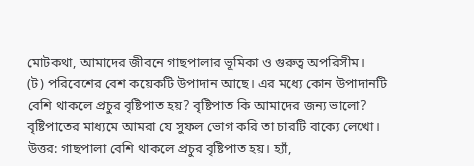মোটকথা, আমাদের জীবনে গাছপালার ভূমিকা ও গুরুত্ব অপরিসীম।
(ট) পরিবেশের বেশ কয়েকটি উপাদান আছে। এর মধ্যে কোন উপাদানটি বেশি থাকলে প্রচুর বৃষ্টিপাত হয়? বৃষ্টিপাত কি আমাদের জন্য ভালো? বৃষ্টিপাতের মাধ্যমে আমরা যে সুফল ভোগ করি তা চারটি বাক্যে লেখো।
উত্তর: গাছপালা বেশি থাকলে প্রচুর বৃষ্টিপাত হয়। হ্যাঁ,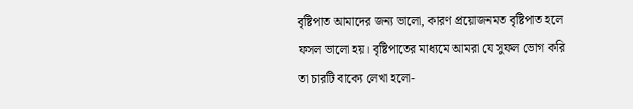বৃষ্টিপাত আমাদের জন্য ভালো, কারণ প্রয়োজনমত বৃষ্টিপাত হলে ফসল ভালো হয়। বৃষ্টিপাতের মাধ্যমে আমরা যে সুফল ভোগ করি তা চারটি বাক্যে লেখা হলো-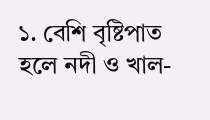১. বেশি বৃষ্টিপাত হলে নদী ও খাল-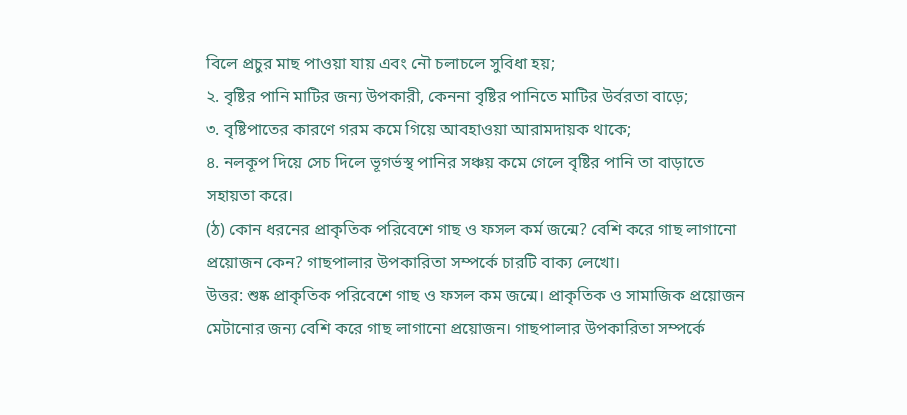বিলে প্রচুর মাছ পাওয়া যায় এবং নৌ চলাচলে সুবিধা হয়;
২. বৃষ্টির পানি মাটির জন্য উপকারী, কেননা বৃষ্টির পানিতে মাটির উর্বরতা বাড়ে;
৩. বৃষ্টিপাতের কারণে গরম কমে গিয়ে আবহাওয়া আরামদায়ক থাকে;
৪. নলকূপ দিয়ে সেচ দিলে ভূগর্ভস্থ পানির সঞ্চয় কমে গেলে বৃষ্টির পানি তা বাড়াতে সহায়তা করে।
(ঠ) কোন ধরনের প্রাকৃতিক পরিবেশে গাছ ও ফসল কর্ম জন্মে? বেশি করে গাছ লাগানো প্রয়োজন কেন? গাছপালার উপকারিতা সম্পর্কে চারটি বাক্য লেখো।
উত্তর: শুষ্ক প্রাকৃতিক পরিবেশে গাছ ও ফসল কম জন্মে। প্রাকৃতিক ও সামাজিক প্রয়োজন মেটানোর জন্য বেশি করে গাছ লাগানো প্রয়োজন। গাছপালার উপকারিতা সম্পর্কে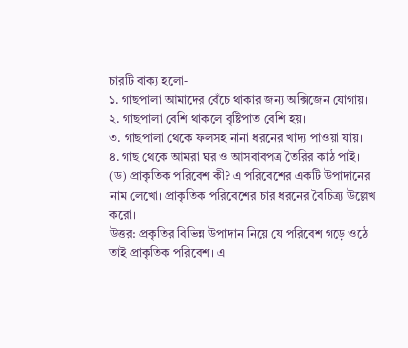চারটি বাক্য হলো-
১. গাছপালা আমাদের বেঁচে থাকার জন্য অক্সিজেন যোগায়।
২. গাছপালা বেশি থাকলে বৃষ্টিপাত বেশি হয়।
৩. গাছপালা থেকে ফলসহ নানা ধরনের খাদ্য পাওয়া যায়।
৪. গাছ থেকে আমরা ঘর ও আসবাবপত্র তৈরির কাঠ পাই।
(ড) প্রাকৃতিক পরিবেশ কী? এ পরিবেশের একটি উপাদানের নাম লেখো। প্রাকৃতিক পরিবেশের চার ধরনের বৈচিত্র্য উল্লেখ করো।
উত্তর: প্রকৃতির বিভিন্ন উপাদান নিয়ে যে পরিবেশ গড়ে ওঠে তাই প্রাকৃতিক পরিবেশ। এ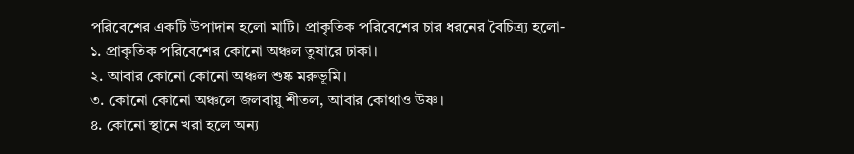পরিবেশের একটি উপাদান হলো মাটি। প্রাকৃতিক পরিবেশের চার ধরনের বৈচিত্র্য হলো-
১. প্রাকৃতিক পরিবেশের কোনো অঞ্চল তুষারে ঢাকা।
২. আবার কোনো কোনো অঞ্চল শুষ্ক মরুভূমি।
৩. কোনো কোনো অঞ্চলে জলবায়ু শীতল, আবার কোথাও উষ্ণ।
৪. কোনো স্থানে খরা হলে অন্য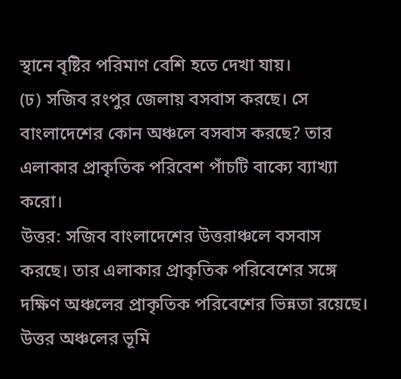স্থানে বৃষ্টির পরিমাণ বেশি হতে দেখা যায়।
(ঢ) সজিব রংপুর জেলায় বসবাস করছে। সে বাংলাদেশের কোন অঞ্চলে বসবাস করছে? তার এলাকার প্রাকৃতিক পরিবেশ পাঁচটি বাক্যে ব্যাখ্যা করো।
উত্তর: সজিব বাংলাদেশের উত্তরাঞ্চলে বসবাস করছে। তার এলাকার প্রাকৃতিক পরিবেশের সঙ্গে দক্ষিণ অঞ্চলের প্রাকৃতিক পরিবেশের ভিন্নতা রয়েছে। উত্তর অঞ্চলের ভূমি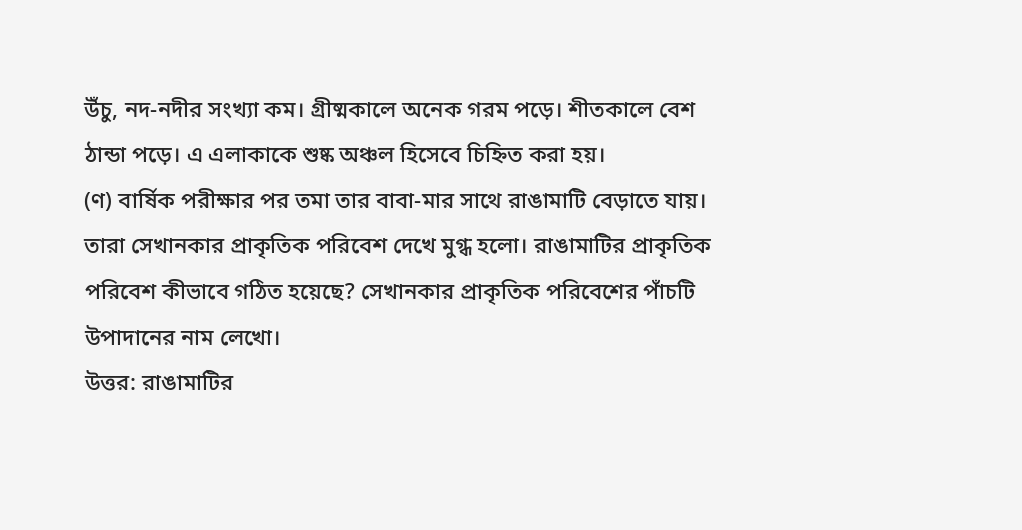উঁচু, নদ-নদীর সংখ্যা কম। গ্রীষ্মকালে অনেক গরম পড়ে। শীতকালে বেশ ঠান্ডা পড়ে। এ এলাকাকে শুষ্ক অঞ্চল হিসেবে চিহ্নিত করা হয়।
(ণ) বার্ষিক পরীক্ষার পর তমা তার বাবা-মার সাথে রাঙামাটি বেড়াতে যায়। তারা সেখানকার প্রাকৃতিক পরিবেশ দেখে মুগ্ধ হলো। রাঙামাটির প্রাকৃতিক পরিবেশ কীভাবে গঠিত হয়েছে? সেখানকার প্রাকৃতিক পরিবেশের পাঁচটি উপাদানের নাম লেখো।
উত্তর: রাঙামাটির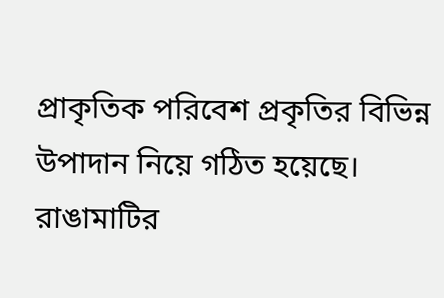প্রাকৃতিক পরিবেশ প্রকৃতির বিভিন্ন উপাদান নিয়ে গঠিত হয়েছে। রাঙামাটির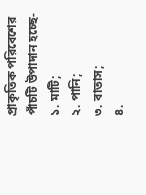প্রাকৃতিক পরিবেশের পাঁচটি উপাদান হচ্ছে-
১. মাটি;
২. পানি;
৩. বাতাস;
৪.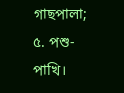গাছপালা;
৫. পশু-পাখি।